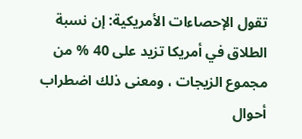تقول الإحصاءات الأمريكية: إن نسبة الطلاق في أمريكا تزيد على 40 % من مجموع الزيجات ، ومعنى ذلك اضطراب أحوال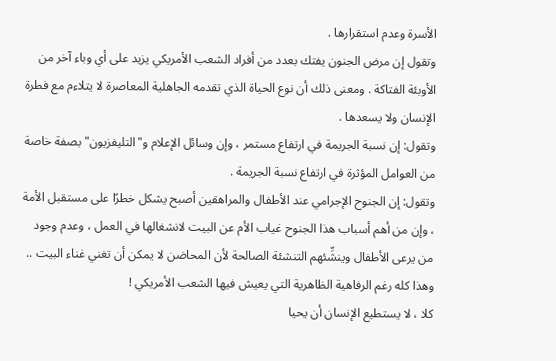الأسرة وعدم استقرارها .
وتقول إن مرض الجنون يفتك بعدد من أفراد الشعب الأمريكي يزيد على أي وباء آخر من الأوبئة الفتاكة . ومعنى ذلك أن نوع الحياة الذي تقدمه الجاهلية المعاصرة لا يتلاءم مع فطرة الإنسان ولا يسعدها .
وتقول: إن نسبة الجريمة في ارتفاع مستمر ، وإن وسائل الإعلام و"التليفزيون"بصفة خاصة من العوامل المؤثرة في ارتفاع نسبة الجريمة .
وتقول: إن الجنوح الإجرامي عند الأطفال والمراهقين أصبح يشكل خطرًا على مستقبل الأمة ، وإن من أهم أسباب هذا الجنوح غياب الأم عن البيت لانشغالها في العمل ، وعدم وجود من يرعى الأطفال وينشِّئهم التنشئة الصالحة لأن المحاضن لا يمكن أن تغني غناء البيت ..
وهذا كله رغم الرفاهية الظاهرية التي يعيش فيها الشعب الأمريكي !
كلا ، لا يستطيع الإنسان أن يحيا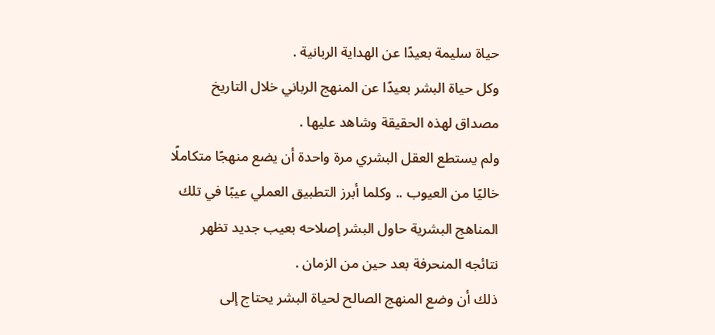حياة سليمة بعيدًا عن الهداية الربانية .
وكل حياة البشر بعيدًا عن المنهج الرباني خلال التاريخ مصداق لهذه الحقيقة وشاهد عليها .
ولم يستطع العقل البشري مرة واحدة أن يضع منهجًا متكاملًا خاليًا من العيوب .. وكلما أبرز التطبيق العملي عيبًا في تلك المناهج البشرية حاول البشر إصلاحه بعيب جديد تظهر نتائجه المنحرفة بعد حين من الزمان .
ذلك أن وضع المنهج الصالح لحياة البشر يحتاج إلى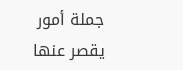جملة أمور يقصر عنها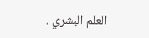العلم البشري .